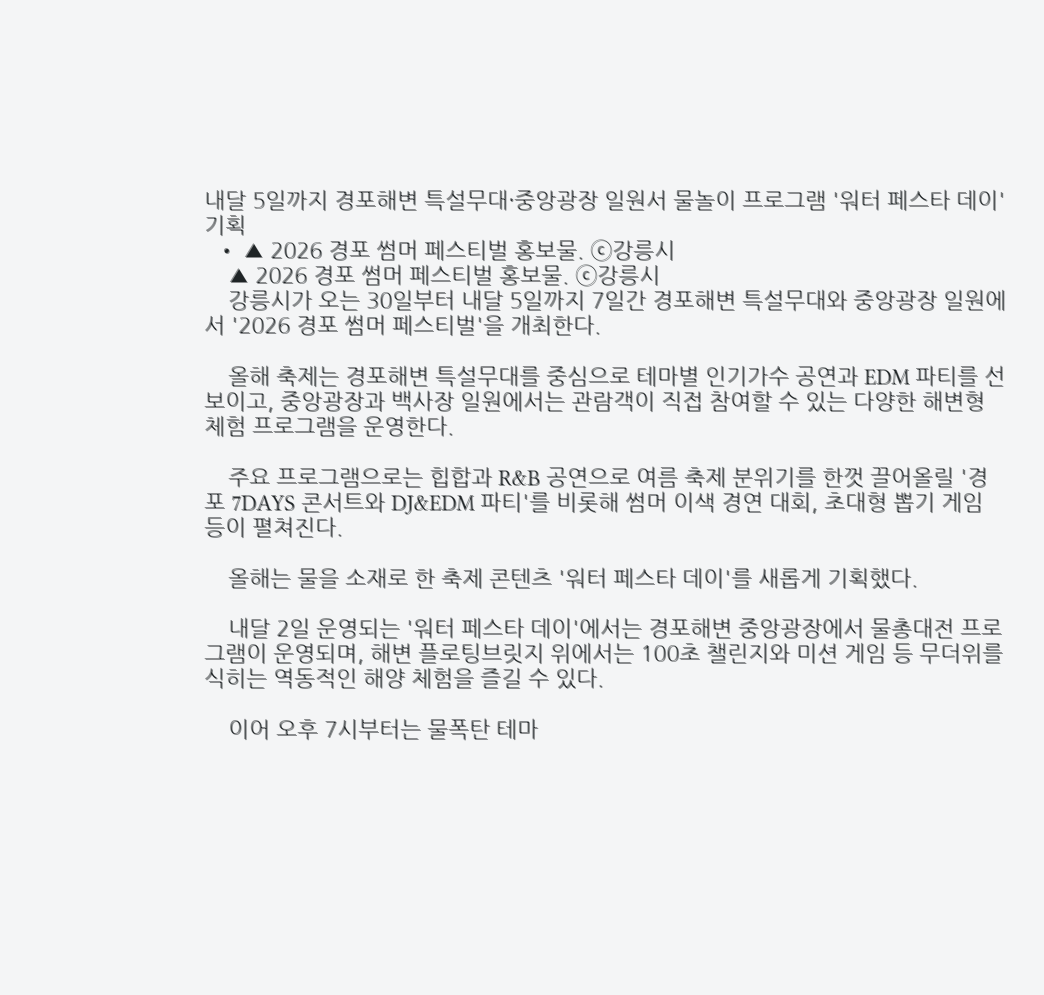내달 5일까지 경포해변 특설무대·중앙광장 일원서 물놀이 프로그램 '워터 페스타 데이' 기획
  • ▲ 2026 경포 썸머 페스티벌 홍보물. ⓒ강릉시
    ▲ 2026 경포 썸머 페스티벌 홍보물. ⓒ강릉시
    강릉시가 오는 30일부터 내달 5일까지 7일간 경포해변 특설무대와 중앙광장 일원에서 '2026 경포 썸머 페스티벌'을 개최한다.

    올해 축제는 경포해변 특설무대를 중심으로 테마별 인기가수 공연과 EDM 파티를 선보이고, 중앙광장과 백사장 일원에서는 관람객이 직접 참여할 수 있는 다양한 해변형 체험 프로그램을 운영한다.

    주요 프로그램으로는 힙합과 R&B 공연으로 여름 축제 분위기를 한껏 끌어올릴 '경포 7DAYS 콘서트와 DJ&EDM 파티'를 비롯해 썸머 이색 경연 대회, 초대형 뽑기 게임 등이 펼쳐진다.

    올해는 물을 소재로 한 축제 콘텐츠 '워터 페스타 데이'를 새롭게 기획했다.

    내달 2일 운영되는 '워터 페스타 데이'에서는 경포해변 중앙광장에서 물총대전 프로그램이 운영되며, 해변 플로팅브릿지 위에서는 100초 챌린지와 미션 게임 등 무더위를 식히는 역동적인 해양 체험을 즐길 수 있다.

    이어 오후 7시부터는 물폭탄 테마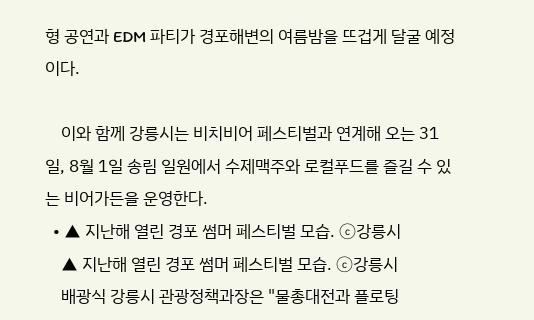형 공연과 EDM 파티가 경포해변의 여름밤을 뜨겁게 달굴 예정이다.

    이와 함께 강릉시는 비치비어 페스티벌과 연계해 오는 31일, 8월 1일 송림 일원에서 수제맥주와 로컬푸드를 즐길 수 있는 비어가든을 운영한다.
  • ▲ 지난해 열린 경포 썸머 페스티벌 모습. ⓒ강릉시
    ▲ 지난해 열린 경포 썸머 페스티벌 모습. ⓒ강릉시
    배광식 강릉시 관광정책과장은 "물총대전과 플로팅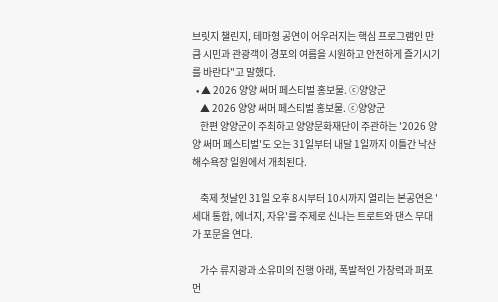브릿지 챌린지, 테마형 공연이 어우러지는 핵심 프로그램인 만큼 시민과 관광객이 경포의 여름을 시원하고 안전하게 즐기시기를 바란다"고 말했다.
  • ▲ 2026 양양 써머 페스티벌 홍보물. ⓒ양양군
    ▲ 2026 양양 써머 페스티벌 홍보물. ⓒ양양군
    한편 양양군이 주최하고 양양문화재단이 주관하는 '2026 양양 써머 페스티벌'도 오는 31일부터 내달 1일까지 이틀간 낙산해수욕장 일원에서 개최된다.

    축제 첫날인 31일 오후 8시부터 10시까지 열리는 본공연은 '세대 통합, 에너지, 자유'를 주제로 신나는 트로트와 댄스 무대가 포문을 연다.

    가수 류지광과 소유미의 진행 아래, 폭발적인 가창력과 퍼포먼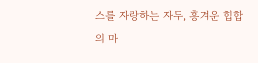스를 자랑하는 자두, 흥겨운 힙합의 마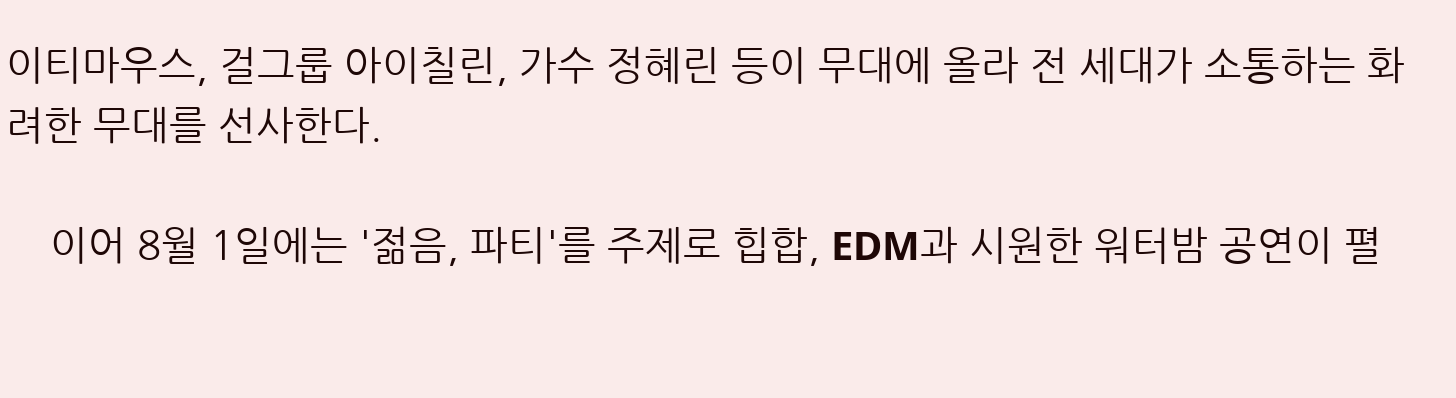이티마우스, 걸그룹 아이칠린, 가수 정혜린 등이 무대에 올라 전 세대가 소통하는 화려한 무대를 선사한다.

    이어 8월 1일에는 '젊음, 파티'를 주제로 힙합, EDM과 시원한 워터밤 공연이 펼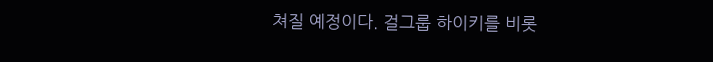쳐질 예정이다. 걸그룹 하이키를 비롯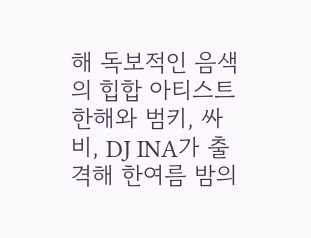해 독보적인 음색의 힙합 아티스트 한해와 범키, 싸비, DJ INA가 출격해 한여름 밤의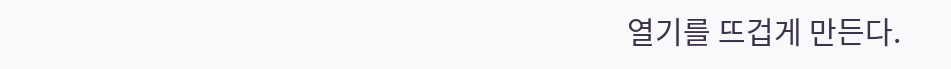열기를 뜨겁게 만든다.